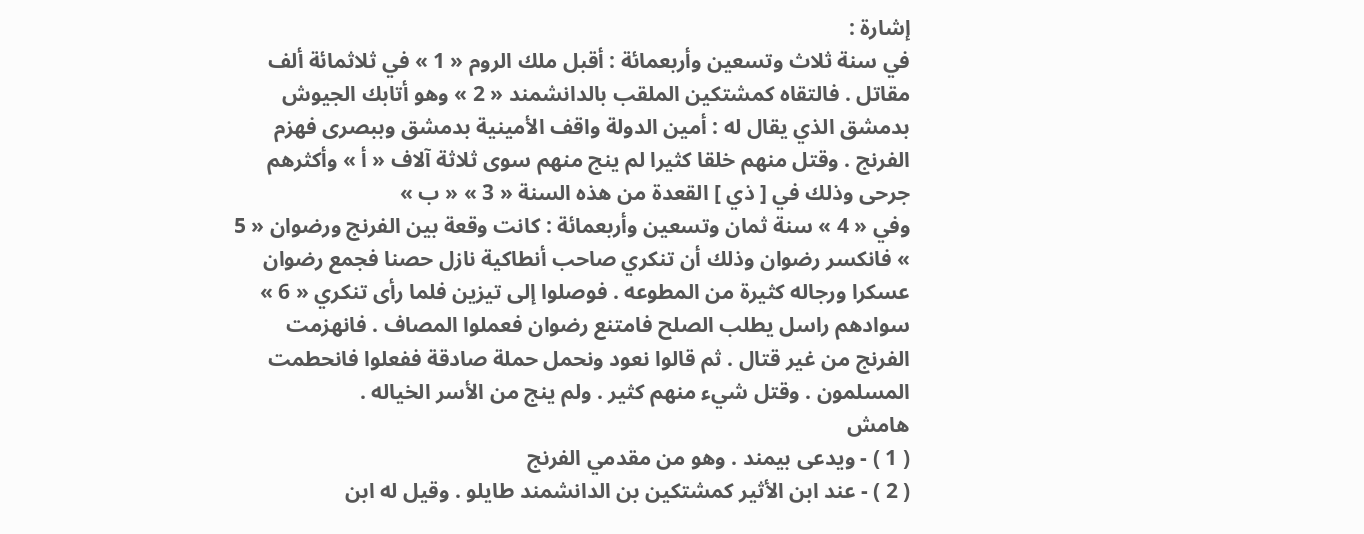إشارة :
في سنة ثلاث وتسعين وأربعمائة : أقبل ملك الروم « 1 » في ثلاثمائة ألف مقاتل . فالتقاه كمشتكين الملقب بالدانشمند « 2 » وهو أتابك الجيوش بدمشق الذي يقال له : أمين الدولة واقف الأمينية بدمشق وببصرى فهزم الفرنج . وقتل منهم خلقا كثيرا لم ينج منهم سوى ثلاثة آلاف « أ » وأكثرهم جرحى وذلك في [ ذي ] القعدة من هذه السنة « 3 » « ب »
وفي « 4 » سنة ثمان وتسعين وأربعمائة : كانت وقعة بين الفرنج ورضوان « 5 » فانكسر رضوان وذلك أن تنكري صاحب أنطاكية نازل حصنا فجمع رضوان عسكرا ورجاله كثيرة من المطوعه . فوصلوا إلى تيزين فلما رأى تنكري « 6 » سوادهم راسل يطلب الصلح فامتنع رضوان فعملوا المصاف . فانهزمت الفرنج من غير قتال . ثم قالوا نعود ونحمل حملة صادقة ففعلوا فانحطمت المسلمون . وقتل شيء منهم كثير . ولم ينج من الأسر الخياله .
هامش
( 1 ) - ويدعى بيمند . وهو من مقدمي الفرنج
( 2 ) - عند ابن الأثير كمشتكين بن الدانشمند طايلو . وقيل له ابن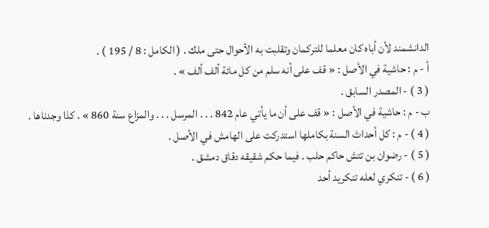الدانشمند لأن أباه كان معلما للتركمان وتقلبت به الأحوال حتى ملك . ( الكامل : 8 / 195 ) .
أ - م : حاشية في الأصل : « قف على أنه سلم من كل مائة ألف ألف » .
( 3 ) - المصدر السابق .
ب - م : حاشية في الأصل : « قف على أن ما يأتي عام 842 . . . المرسل . . . والمزاع سنة 860 » . كذا وجدناها .
( 4 ) - م : كل أحداث السنة بكاملها استدركت على الهامش في الأصل .
( 5 ) - رضوان بن تتش حاكم حلب . فيما حكم شقيقه دقاق دمشق .
( 6 ) - تنكري لعله تنكريد أحد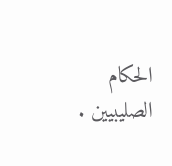الحكام الصليبيين .